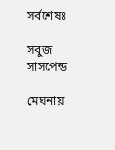সর্বশেষঃ

সবুজ সাসপেন্ড

মেঘনায়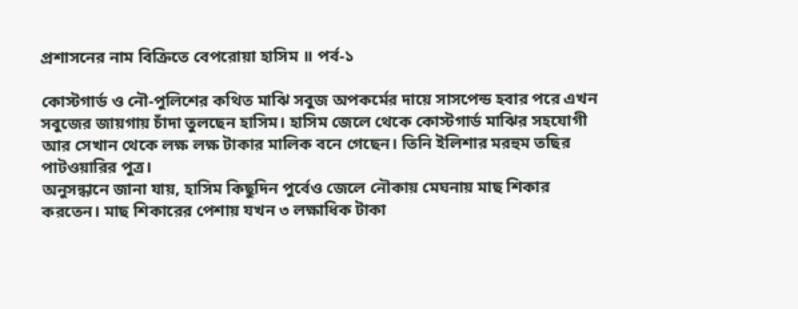প্রশাসনের নাম বিক্রিতে বেপরোয়া হাসিম ॥ পর্ব-১

কোস্টগার্ড ও নৌ-পুলিশের কথিত মাঝি সবুজ অপকর্মের দায়ে সাসপেন্ড হবার পরে এখন সবুজের জায়গায় চাঁদা তুলছেন হাসিম। হাসিম জেলে থেকে কোস্টগার্ড মাঝির সহযোগী আর সেখান থেকে লক্ষ লক্ষ টাকার মালিক বনে গেছেন। তিনি ইলিশার মরহুম তছির পাটওয়ারির পুত্র।
অনুসন্ধানে জানা যায়, হাসিম কিছুদিন পুর্বেও জেলে নৌকায় মেঘনায় মাছ শিকার করতেন। মাছ শিকারের পেশায় যখন ৩ লক্ষাধিক টাকা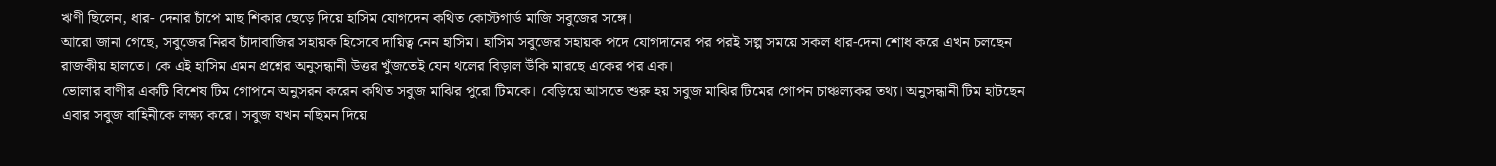ঋণী ছিলেন, ধার- দেনার চাঁপে মাছ শিকার ছেড়ে দিয়ে হাসিম যোগদেন কথিত কোস্টগার্ড মাজি সবুজের সঙ্গে।
আরো জানা গেছে, সবুজের নিরব চাঁদাবাজির সহায়ক হিসেবে দায়িত্ব নেন হাসিম। হাসিম সবুজের সহায়ক পদে যোগদানের পর পরই সল্প সময়ে সকল ধার-দেনা শোধ করে এখন চলছেন রাজকীয় হালতে। কে এই হাসিম এমন প্রশ্নের অনুসন্ধানী উত্তর খুঁজতেই যেন থলের বিড়াল উঁকি মারছে একের পর এক।
ভোলার বাণীর একটি বিশেষ টিম গোপনে অনুসরন করেন কথিত সবুজ মাঝির পুরো টিমকে। বেড়িয়ে আসতে শুরু হয় সবুজ মাঝির টিমের গোপন চাঞ্চল্যকর তথ্য। অনুসন্ধানী টিম হাটছেন এবার সবুজ বাহিনীকে লক্ষ্য করে। সবুজ যখন নছিমন দিয়ে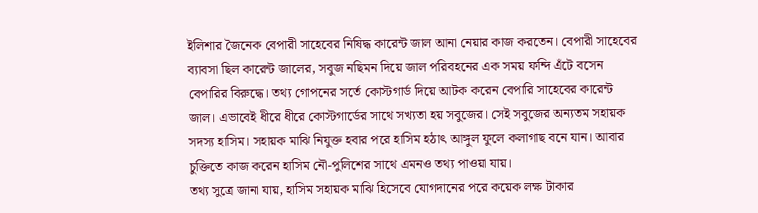ইলিশার জৈনেক বেপারী সাহেবের নিষিদ্ধ কারেন্ট জাল আনা নেয়ার কাজ করতেন। বেপারী সাহেবের ব্যাবসা ছিল কারেন্ট জালের, সবুজ নছিমন দিয়ে জাল পরিবহনের এক সময় ফন্দি এঁটে বসেন বেপারির বিরুদ্ধে। তথ্য গোপনের সর্তে কোস্টগার্ড দিয়ে আটক করেন বেপারি সাহেবের কারেন্ট জাল। এভাবেই ধীরে ধীরে কোস্টগার্ডের সাথে সখ্যতা হয় সবুজের। সেই সবুজের অন্যতম সহায়ক সদস্য হাসিম। সহায়ক মাঝি নিযুক্ত হবার পরে হাসিম হঠাৎ আঙ্গুল ফুলে কলাগাছ বনে যান। আবার চুক্তিতে কাজ করেন হাসিম নৌ-পুলিশের সাথে এমনও তথ্য পাওয়া যায়।
তথ্য সুত্রে জানা যায়, হাসিম সহায়ক মাঝি হিসেবে যোগদানের পরে কয়েক লক্ষ টাকার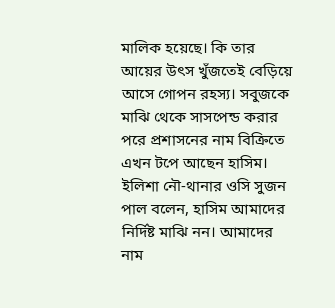মালিক হয়েছে। কি তার আয়ের উৎস খুঁজতেই বেড়িয়ে আসে গোপন রহস্য। সবুজকে মাঝি থেকে সাসপেন্ড করার পরে প্রশাসনের নাম বিক্রিতে এখন টপে আছেন হাসিম।
ইলিশা নৌ-থানার ওসি সুজন পাল বলেন, হাসিম আমাদের নির্দিষ্ট মাঝি নন। আমাদের নাম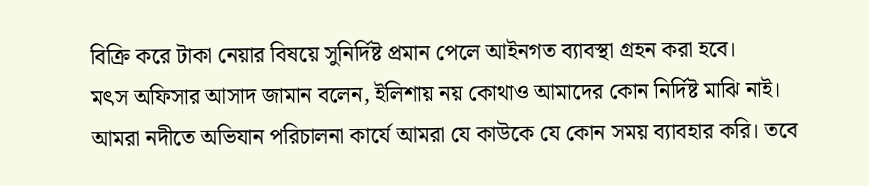বিক্রি করে টাকা নেয়ার বিষয়ে সুনির্দিষ্ট প্রমান পেলে আইনগত ব্যাবস্থা গ্রহন করা হবে।
মৎস অফিসার আসাদ জামান বলেন, ইলিশায় নয় কোথাও আমাদের কোন নির্দিষ্ট মাঝি নাই। আমরা নদীতে অভিযান পরিচালনা কার্যে আমরা যে কাউকে যে কোন সময় ব্যাবহার করি। তবে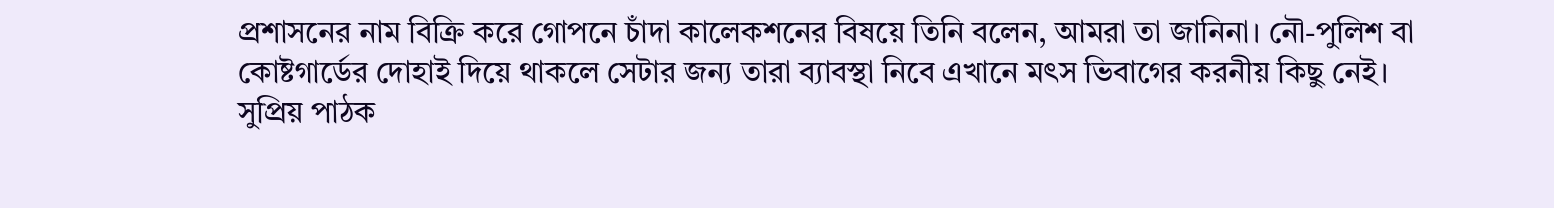প্রশাসনের নাম বিক্রি করে গোপনে চাঁদা কালেকশনের বিষয়ে তিনি বলেন, আমরা তা জানিনা। নৌ-পুলিশ বা কোষ্টগার্ডের দোহাই দিয়ে থাকলে সেটার জন্য তারা ব্যাবস্থা নিবে এখানে মৎস ভিবাগের করনীয় কিছু নেই।
সুপ্রিয় পাঠক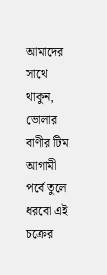আমাদের সাথে থাকুন, ভোলার বাণীর টিম আগামী পর্বে তুলে ধরবো এই চক্রের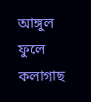আঙ্গুল ফুলে কলাগাছ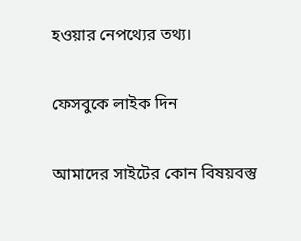হওয়ার নেপথ্যের তথ্য।

ফেসবুকে লাইক দিন

আমাদের সাইটের কোন বিষয়বস্তু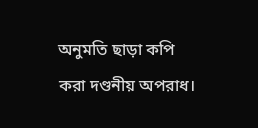অনুমতি ছাড়া কপি করা দণ্ডনীয় অপরাধ।